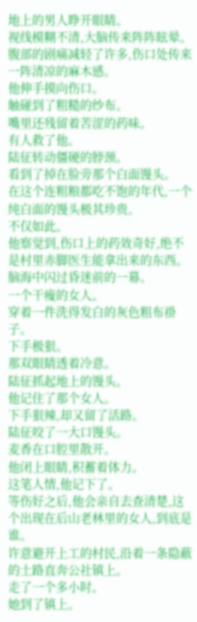地上的男人睁开眼睛。
视线模糊不清,大脑传来阵阵眩晕。
腹部的剧痛减轻了许多,伤口处传来一阵清凉的麻木感。
他伸手摸向伤口。
触碰到了粗糙的纱布。
嘴里还残留着苦涩的药味。
有人救了他。
陆征转动僵硬的脖颈。
看到了掉在脸旁那个白面馒头。
在这个连粗粮都吃不饱的年代,一个纯白面的馒头极其珍贵。
不仅如此。
他察觉到,伤口上的药效奇好,绝不是村里赤脚医生能拿出来的东西。
脑海中闪过昏迷前的一幕。
一个干瘦的女人。
穿着一件洗得发白的灰色粗布褂子。
下手极狠。
那双眼睛透着冷意。
陆征抓起地上的馒头。
他记住了那个女人。
下手狠辣,却又留了活路。
陆征咬了一大口馒头。
麦香在口腔里散开。
他闭上眼睛,积蓄着体力。
这笔人情,他记下了。
等伤好之后,他会亲自去查清楚,这个出现在后山老林里的女人,到底是谁。
许意避开上工的村民,沿着一条隐蔽的土路直奔公社镇上。
走了一个多小时。
她到了镇上。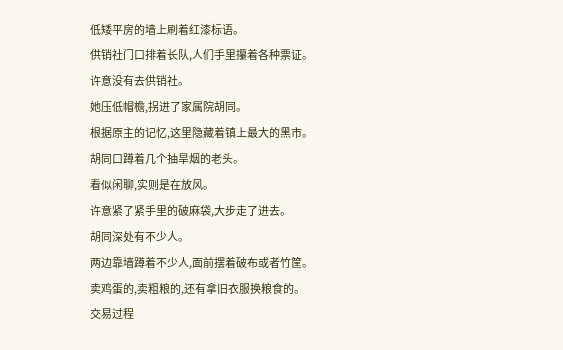低矮平房的墙上刷着红漆标语。
供销社门口排着长队,人们手里攥着各种票证。
许意没有去供销社。
她压低帽檐,拐进了家属院胡同。
根据原主的记忆,这里隐藏着镇上最大的黑市。
胡同口蹲着几个抽旱烟的老头。
看似闲聊,实则是在放风。
许意紧了紧手里的破麻袋,大步走了进去。
胡同深处有不少人。
两边靠墙蹲着不少人,面前摆着破布或者竹筐。
卖鸡蛋的,卖粗粮的,还有拿旧衣服换粮食的。
交易过程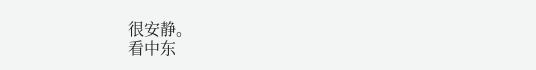很安静。
看中东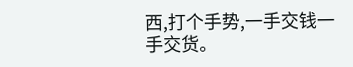西,打个手势,一手交钱一手交货。